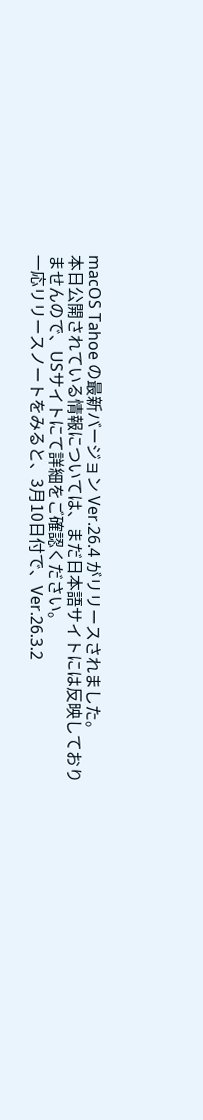macOS Tahoe の最新バージョン Ver.26.4 がリリースされました。
本日公開されている情報については、まだ日本語サイトには反映しておりませんので、USサイトにて詳細をご確認ください。
一応リリースノートをみると、3月10日付で、Ver.26.3.2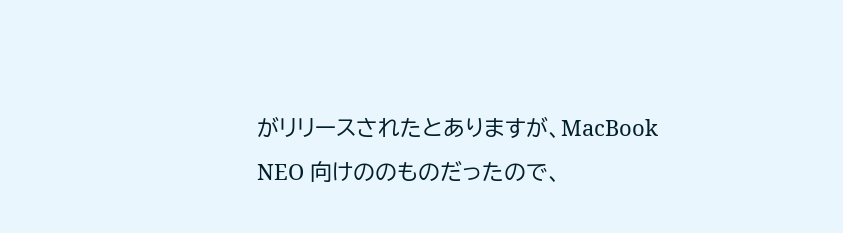がリリースされたとありますが、MacBook NEO 向けののものだったので、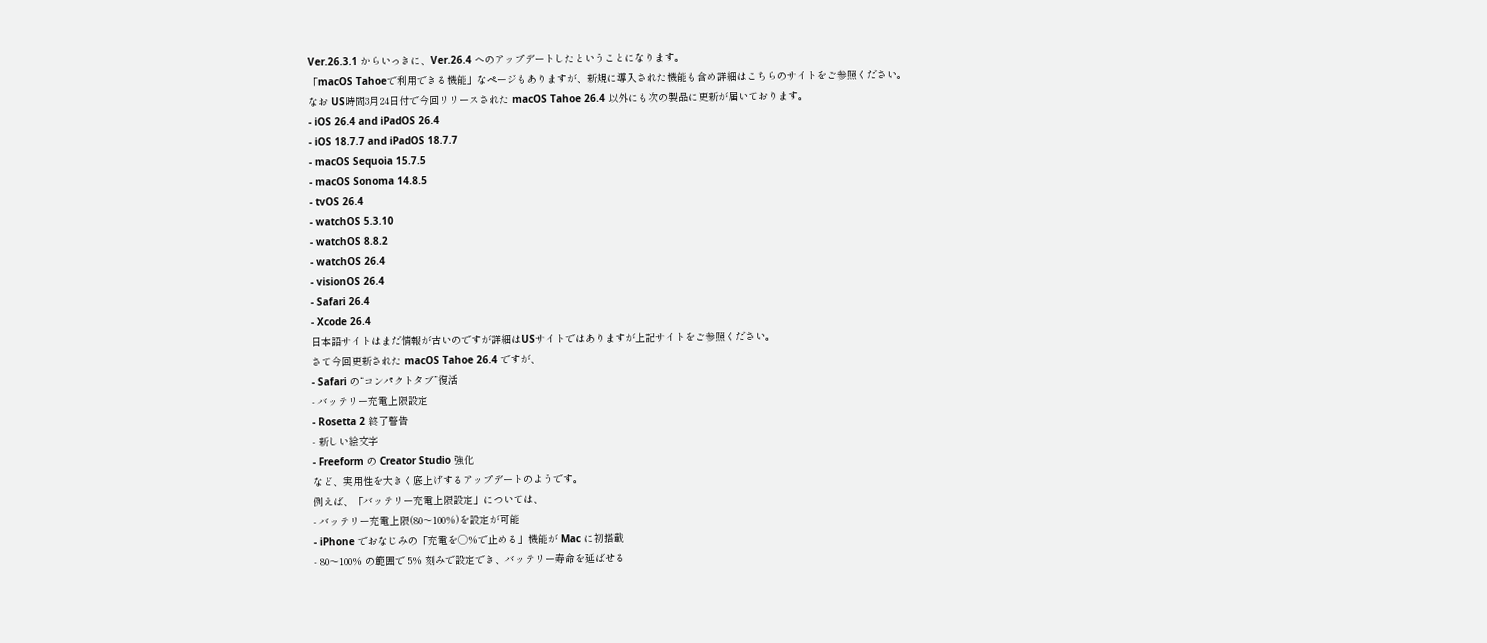Ver.26.3.1 からいっきに、Ver.26.4 へのアップデートしたということになります。
「macOS Tahoeで利用できる機能」なページもありますが、新規に導入された機能も含め詳細はこちらのサイトをご参照ください。
なお US時間3月24日付で今回リリースされた macOS Tahoe 26.4 以外にも次の製品に更新が届いております。
- iOS 26.4 and iPadOS 26.4
- iOS 18.7.7 and iPadOS 18.7.7
- macOS Sequoia 15.7.5
- macOS Sonoma 14.8.5
- tvOS 26.4
- watchOS 5.3.10
- watchOS 8.8.2
- watchOS 26.4
- visionOS 26.4
- Safari 26.4
- Xcode 26.4
日本語サイトはまだ情報が古いのですが詳細はUSサイトではありますが上記サイトをご参照ください。
さて今回更新された macOS Tahoe 26.4 ですが、
- Safari の“コンパクトタブ”復活
- バッテリー充電上限設定
- Rosetta 2 終了警告
- 新しい絵文字
- Freeform の Creator Studio 強化
など、実用性を大きく底上げするアップデートのようです。
例えば、「バッテリー充電上限設定」については、
- バッテリー充電上限(80〜100%)を設定が可能
- iPhone でおなじみの「充電を◯%で止める」機能が Mac に初搭載
- 80〜100% の範囲で 5% 刻みで設定でき、バッテリー寿命を延ばせる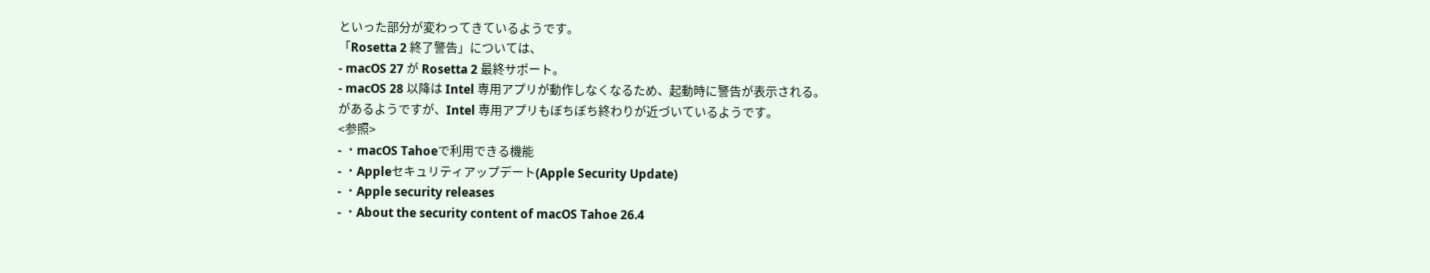といった部分が変わってきているようです。
「Rosetta 2 終了警告」については、
- macOS 27 が Rosetta 2 最終サポート。
- macOS 28 以降は Intel 専用アプリが動作しなくなるため、起動時に警告が表示される。
があるようですが、Intel 専用アプリもぼちぼち終わりが近づいているようです。
<参照>
- ・macOS Tahoeで利用できる機能
- ・Appleセキュリティアップデート(Apple Security Update)
- ・Apple security releases
- ・About the security content of macOS Tahoe 26.4